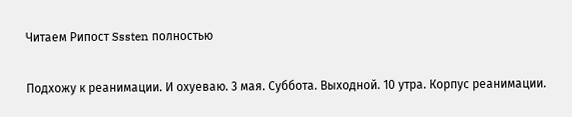Читаем Рипост Sssten полностью

Подхожу к реанимации. И охуеваю. 3 мая. Суббота. Выходной. 10 утра. Корпус реанимации.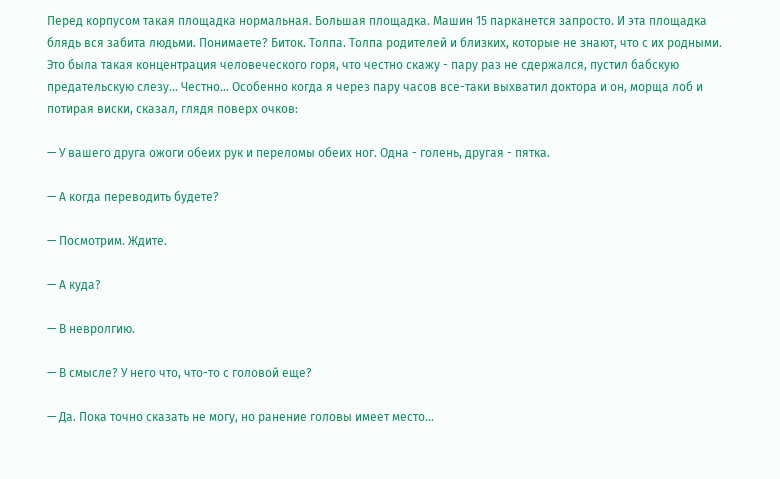Перед корпусом такая площадка нормальная. Большая площадка. Машин 15 парканется запросто. И эта площадка блядь вся забита людьми. Понимаете? Биток. Толпа. Толпа родителей и близких, которые не знают, что с их родными. Это была такая концентрация человеческого горя, что честно скажу - пару раз не сдержался, пустил бабскую предательскую слезу... Честно... Особенно когда я через пару часов все-таки выхватил доктора и он, морща лоб и потирая виски, сказал, глядя поверх очков:

— У вашего друга ожоги обеих рук и переломы обеих ног. Одна - голень, другая - пятка.

— А когда переводить будете?

— Посмотрим. Ждите.

— А куда?

— В невролгию.

— В смысле? У него что, что-то с головой еще?

— Да. Пока точно сказать не могу, но ранение головы имеет место...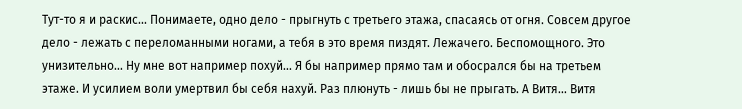Тут-то я и раскис... Понимаете, одно дело - прыгнуть с третьего этажа, спасаясь от огня. Совсем другое дело - лежать с переломанными ногами, а тебя в это время пиздят. Лежачего. Беспомощного. Это унизительно... Ну мне вот например похуй... Я бы например прямо там и обосрался бы на третьем этаже. И усилием воли умертвил бы себя нахуй. Раз плюнуть - лишь бы не прыгать. А Витя... Витя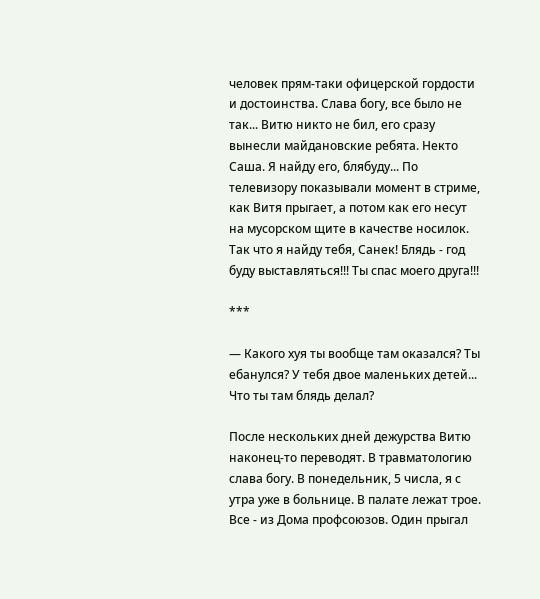человек прям-таки офицерской гордости и достоинства. Слава богу, все было не так... Витю никто не бил, его сразу вынесли майдановские ребята. Некто Саша. Я найду его, блябуду... По телевизору показывали момент в стриме, как Витя прыгает, а потом как его несут на мусорском щите в качестве носилок. Так что я найду тебя, Санек! Блядь - год буду выставляться!!! Ты спас моего друга!!!

***

— Какого хуя ты вообще там оказался? Ты ебанулся? У тебя двое маленьких детей... Что ты там блядь делал?

После нескольких дней дежурства Витю наконец-то переводят. В травматологию слава богу. В понедельник, 5 числа, я с утра уже в больнице. В палате лежат трое. Все - из Дома профсоюзов. Один прыгал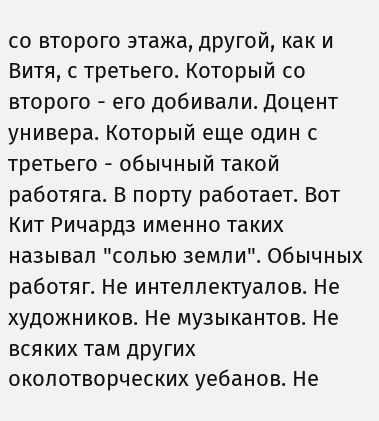со второго этажа, другой, как и Витя, с третьего. Который со второго - его добивали. Доцент универа. Который еще один с третьего - обычный такой работяга. В порту работает. Вот Кит Ричардз именно таких называл "солью земли". Обычных работяг. Не интеллектуалов. Не художников. Не музыкантов. Не всяких там других околотворческих уебанов. Не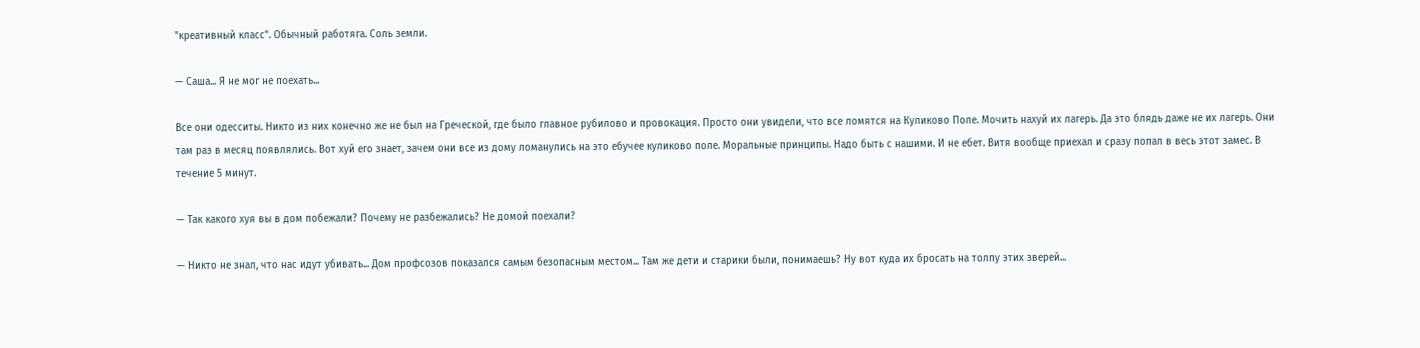"креативный класс". Обычный работяга. Соль земли.

— Саша... Я не мог не поехать...

Все они одесситы. Никто из них конечно же не был на Греческой, где было главное рубилово и провокация. Просто они увидели, что все ломятся на Куликово Поле. Мочить нахуй их лагерь. Да это блядь даже не их лагерь. Они там раз в месяц появлялись. Вот хуй его знает, зачем они все из дому ломанулись на это ебучее куликово поле. Моральные принципы. Надо быть с нашими. И не ебет. Витя вообще приехал и сразу попал в весь этот замес. В течение 5 минут.

— Так какого хуя вы в дом побежали? Почему не разбежались? Не домой поехали?

— Никто не знал, что нас идут убивать... Дом профсозов показался самым безопасным местом... Там же дети и старики были, понимаешь? Ну вот куда их бросать на толпу этих зверей...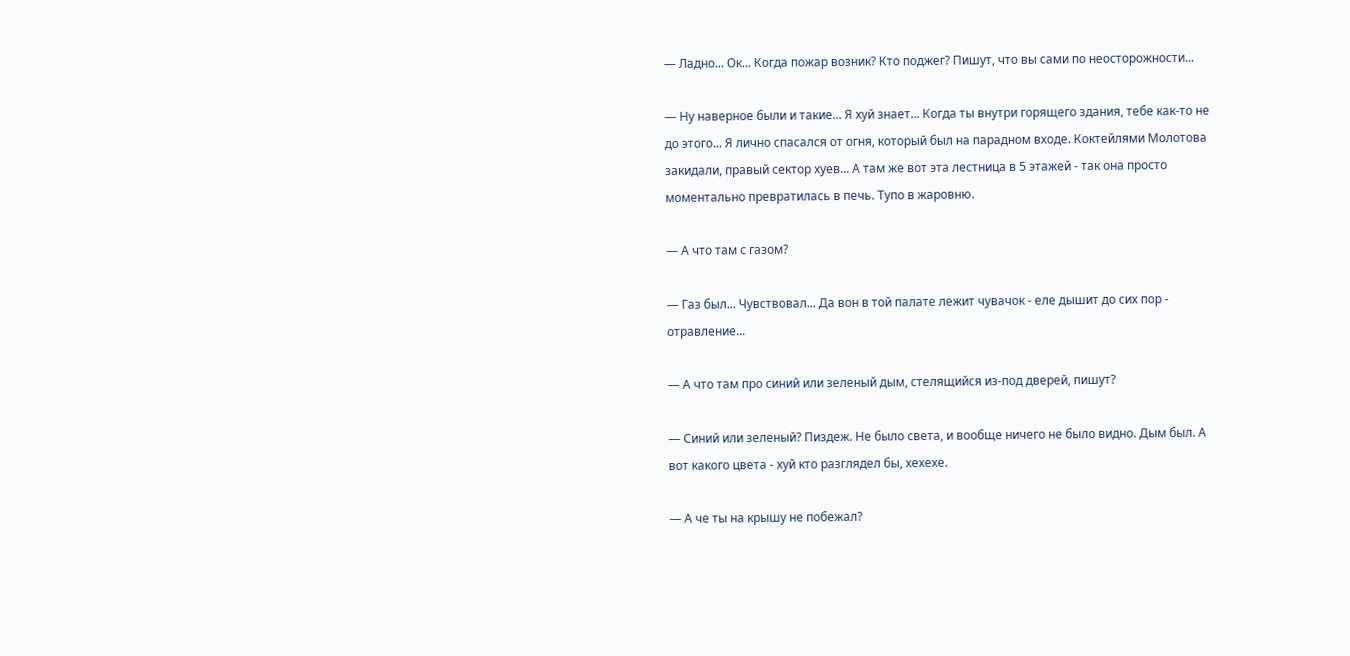— Ладно... Ок... Когда пожар возник? Кто поджег? Пишут, что вы сами по неосторожности...

— Ну наверное были и такие... Я хуй знает... Когда ты внутри горящего здания, тебе как-то не до этого... Я лично спасался от огня, который был на парадном входе. Коктейлями Молотова закидали, правый сектор хуев... А там же вот эта лестница в 5 этажей - так она просто моментально превратилась в печь. Тупо в жаровню.

— А что там с газом?

— Газ был... Чувствовал... Да вон в той палате лежит чувачок - еле дышит до сих пор - отравление...

— А что там про синий или зеленый дым, стелящийся из-под дверей, пишут?

— Синий или зеленый? Пиздеж. Не было света, и вообще ничего не было видно. Дым был. А вот какого цвета - хуй кто разглядел бы, хехехе.

— А че ты на крышу не побежал?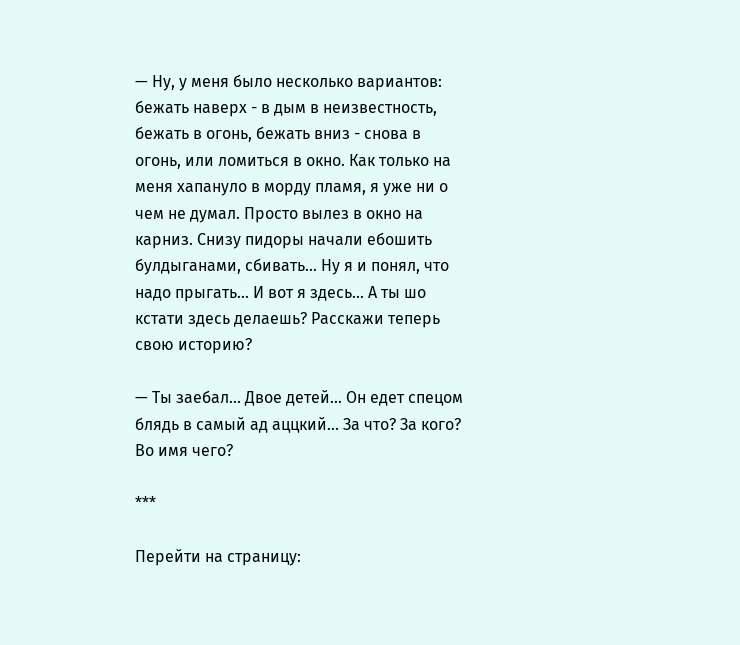— Ну, у меня было несколько вариантов: бежать наверх - в дым в неизвестность, бежать в огонь, бежать вниз - снова в огонь, или ломиться в окно. Как только на меня хапануло в морду пламя, я уже ни о чем не думал. Просто вылез в окно на карниз. Снизу пидоры начали ебошить булдыганами, сбивать... Ну я и понял, что надо прыгать... И вот я здесь... А ты шо кстати здесь делаешь? Расскажи теперь свою историю?

— Ты заебал... Двое детей... Он едет спецом блядь в самый ад аццкий... За что? За кого? Во имя чего?

***

Перейти на страницу: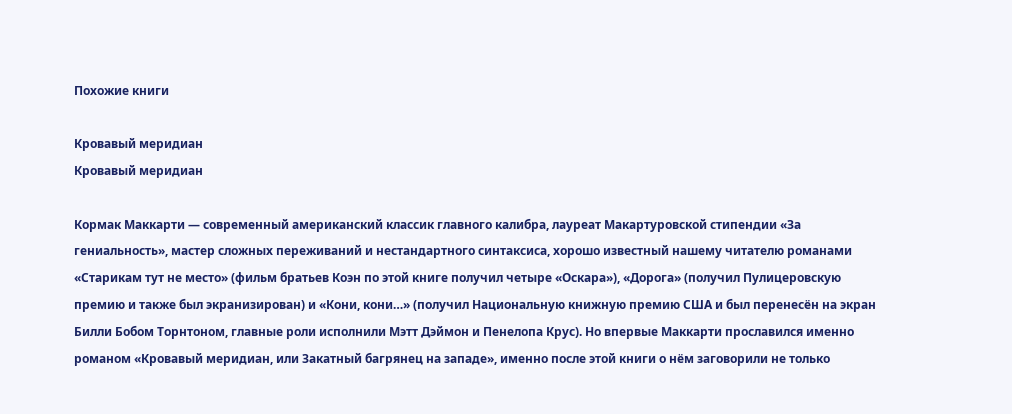Похожие книги

Кровавый меридиан
Кровавый меридиан

Кормак Маккарти — современный американский классик главного калибра, лауреат Макартуровской стипендии «За гениальность», мастер сложных переживаний и нестандартного синтаксиса, хорошо известный нашему читателю романами «Старикам тут не место» (фильм братьев Коэн по этой книге получил четыре «Оскара»), «Дорога» (получил Пулицеровскую премию и также был экранизирован) и «Кони, кони…» (получил Национальную книжную премию США и был перенесён на экран Билли Бобом Торнтоном, главные роли исполнили Мэтт Дэймон и Пенелопа Крус). Но впервые Маккарти прославился именно романом «Кровавый меридиан, или Закатный багрянец на западе», именно после этой книги о нём заговорили не только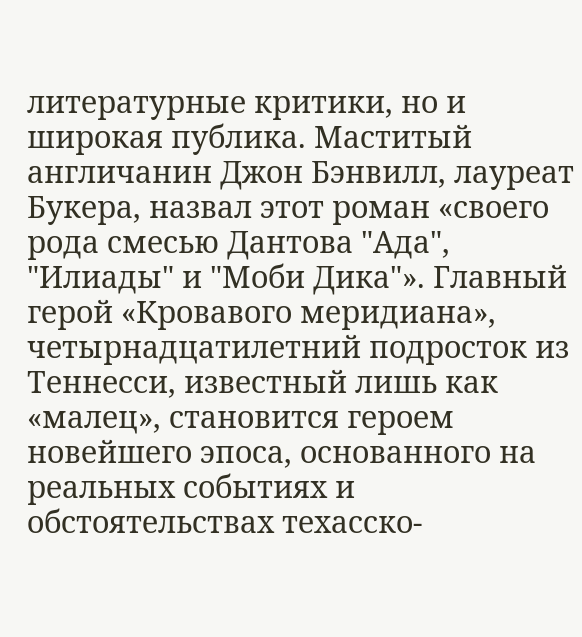литературные критики, но и широкая публика. Маститый англичанин Джон Бэнвилл, лауреат Букера, назвал этот роман «своего рода смесью Дантова "Ада", "Илиады" и "Моби Дика"». Главный герой «Кровавого меридиана», четырнадцатилетний подросток из Теннесси, известный лишь как «малец», становится героем новейшего эпоса, основанного на реальных событиях и обстоятельствах техасско-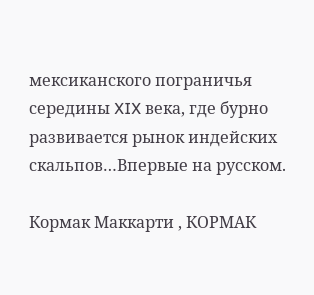мексиканского пограничья середины XIX века, где бурно развивается рынок индейских скальпов…Впервые на русском.

Кормак Маккарти , КОРМАК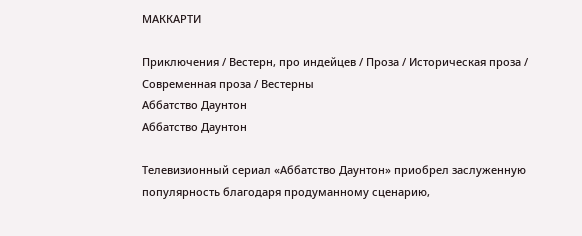МАККАРТИ

Приключения / Вестерн, про индейцев / Проза / Историческая проза / Современная проза / Вестерны
Аббатство Даунтон
Аббатство Даунтон

Телевизионный сериал «Аббатство Даунтон» приобрел заслуженную популярность благодаря продуманному сценарию,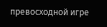превосходной игре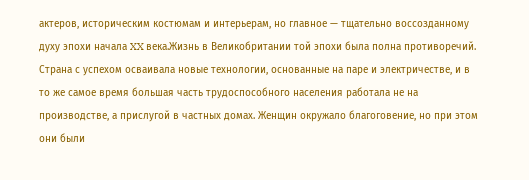актеров, историческим костюмам и интерьерам, но главное — тщательно воссозданному духу эпохи начала XX века.Жизнь в Великобритании той эпохи была полна противоречий. Страна с успехом осваивала новые технологии, основанные на паре и электричестве, и в то же самое время большая часть трудоспособного населения работала не на производстве, а прислугой в частных домах. Женщин окружало благоговение, но при этом они были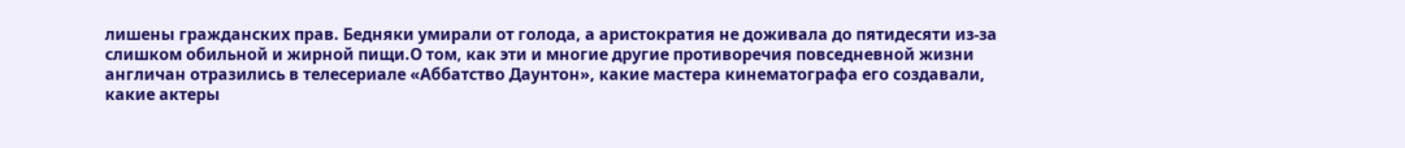лишены гражданских прав. Бедняки умирали от голода, а аристократия не доживала до пятидесяти из-за слишком обильной и жирной пищи.О том, как эти и многие другие противоречия повседневной жизни англичан отразились в телесериале «Аббатство Даунтон», какие мастера кинематографа его создавали, какие актеры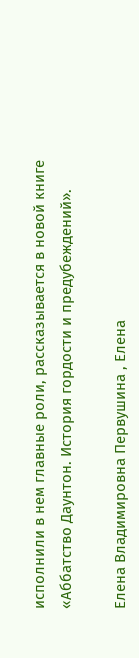исполнили в нем главные роли, рассказывается в новой книге «Аббатство Даунтон. История гордости и предубеждений».

Елена Владимировна Первушина , Елена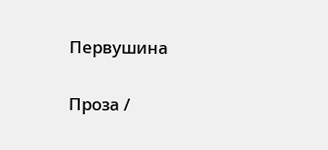Первушина

Проза /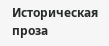Историческая проза